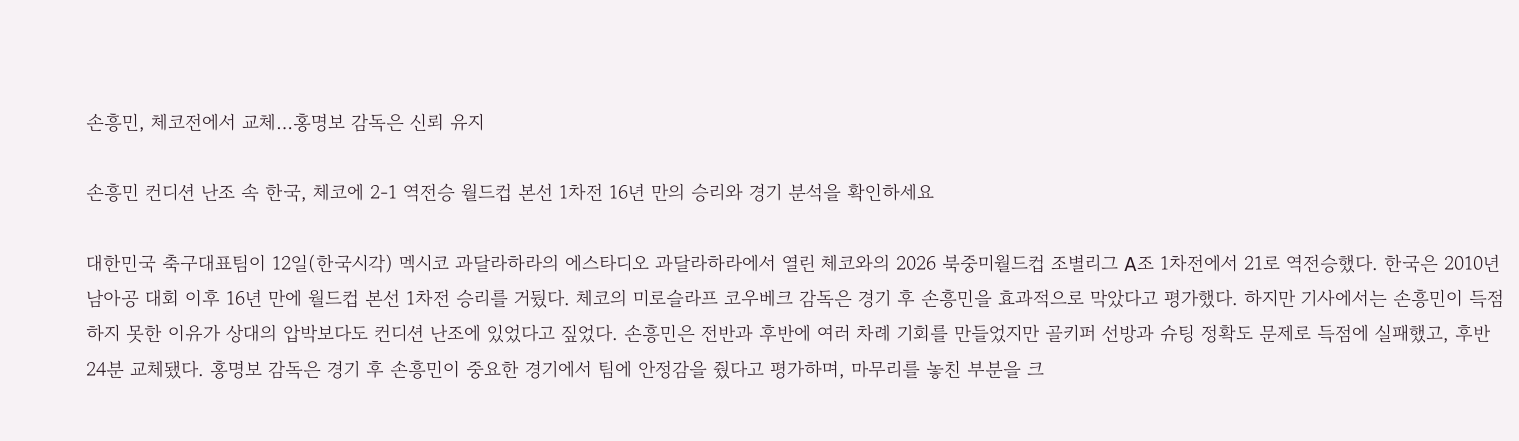손흥민, 체코전에서 교체…홍명보 감독은 신뢰 유지

손흥민 컨디션 난조 속 한국, 체코에 2-1 역전승 월드컵 본선 1차전 16년 만의 승리와 경기 분석을 확인하세요

대한민국 축구대표팀이 12일(한국시각) 멕시코 과달라하라의 에스타디오 과달라하라에서 열린 체코와의 2026 북중미월드컵 조별리그 A조 1차전에서 21로 역전승했다. 한국은 2010년 남아공 대회 이후 16년 만에 월드컵 본선 1차전 승리를 거뒀다. 체코의 미로슬라프 코우베크 감독은 경기 후 손흥민을 효과적으로 막았다고 평가했다. 하지만 기사에서는 손흥민이 득점하지 못한 이유가 상대의 압박보다도 컨디션 난조에 있었다고 짚었다. 손흥민은 전반과 후반에 여러 차례 기회를 만들었지만 골키퍼 선방과 슈팅 정확도 문제로 득점에 실패했고, 후반 24분 교체됐다. 홍명보 감독은 경기 후 손흥민이 중요한 경기에서 팀에 안정감을 줬다고 평가하며, 마무리를 놓친 부분을 크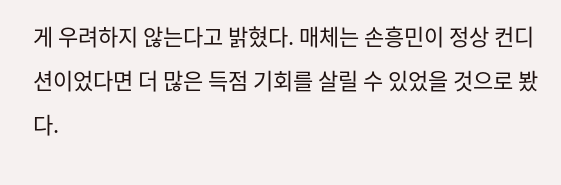게 우려하지 않는다고 밝혔다. 매체는 손흥민이 정상 컨디션이었다면 더 많은 득점 기회를 살릴 수 있었을 것으로 봤다.